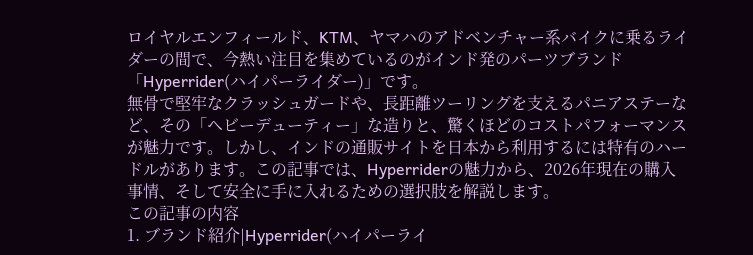ロイヤルエンフィールド、KTM、ヤマハのアドベンチャー系バイクに乗るライダーの間で、今熱い注目を集めているのがインド発のパーツブランド「Hyperrider(ハイパーライダー)」です。
無骨で堅牢なクラッシュガードや、長距離ツーリングを支えるパニアステーなど、その「ヘビーデューティー」な造りと、驚くほどのコストパフォーマンスが魅力です。しかし、インドの通販サイトを日本から利用するには特有のハードルがあります。この記事では、Hyperriderの魅力から、2026年現在の購入事情、そして安全に手に入れるための選択肢を解説します。
この記事の内容
1. ブランド紹介|Hyperrider(ハイパーライ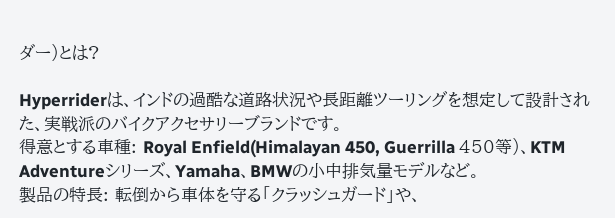ダー)とは?

Hyperriderは、インドの過酷な道路状況や長距離ツーリングを想定して設計された、実戦派のバイクアクセサリーブランドです。
得意とする車種: Royal Enfield(Himalayan 450, Guerrilla 450等)、KTM Adventureシリーズ、Yamaha、BMWの小中排気量モデルなど。
製品の特長: 転倒から車体を守る「クラッシュガード」や、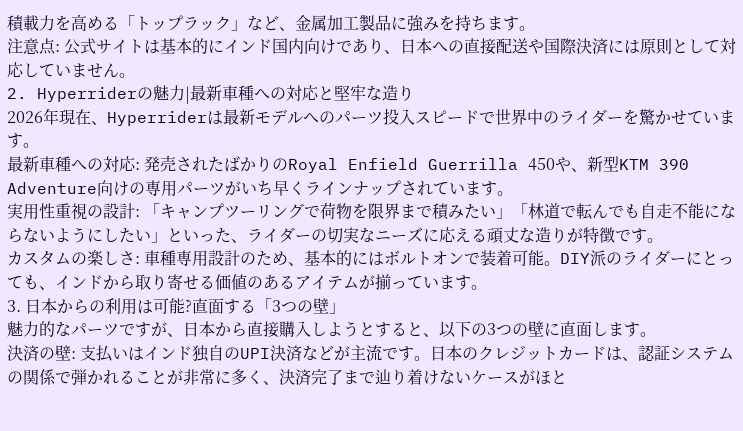積載力を高める「トップラック」など、金属加工製品に強みを持ちます。
注意点: 公式サイトは基本的にインド国内向けであり、日本への直接配送や国際決済には原則として対応していません。
2. Hyperriderの魅力|最新車種への対応と堅牢な造り
2026年現在、Hyperriderは最新モデルへのパーツ投入スピードで世界中のライダーを驚かせています。
最新車種への対応: 発売されたばかりのRoyal Enfield Guerrilla 450や、新型KTM 390 Adventure向けの専用パーツがいち早くラインナップされています。
実用性重視の設計: 「キャンプツーリングで荷物を限界まで積みたい」「林道で転んでも自走不能にならないようにしたい」といった、ライダーの切実なニーズに応える頑丈な造りが特徴です。
カスタムの楽しさ: 車種専用設計のため、基本的にはボルトオンで装着可能。DIY派のライダーにとっても、インドから取り寄せる価値のあるアイテムが揃っています。
3. 日本からの利用は可能?直面する「3つの壁」
魅力的なパーツですが、日本から直接購入しようとすると、以下の3つの壁に直面します。
決済の壁: 支払いはインド独自のUPI決済などが主流です。日本のクレジットカードは、認証システムの関係で弾かれることが非常に多く、決済完了まで辿り着けないケースがほと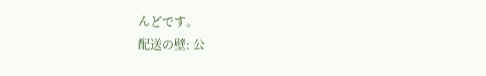んどです。
配送の壁: 公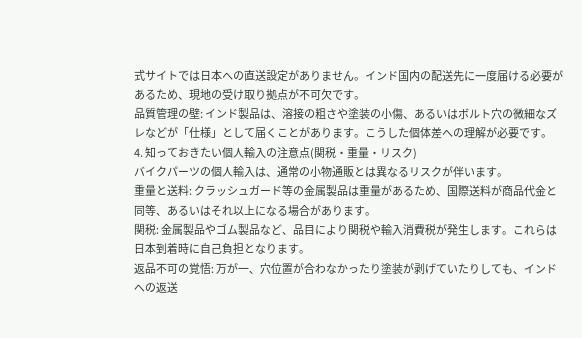式サイトでは日本への直送設定がありません。インド国内の配送先に一度届ける必要があるため、現地の受け取り拠点が不可欠です。
品質管理の壁: インド製品は、溶接の粗さや塗装の小傷、あるいはボルト穴の微細なズレなどが「仕様」として届くことがあります。こうした個体差への理解が必要です。
4. 知っておきたい個人輸入の注意点(関税・重量・リスク)
バイクパーツの個人輸入は、通常の小物通販とは異なるリスクが伴います。
重量と送料: クラッシュガード等の金属製品は重量があるため、国際送料が商品代金と同等、あるいはそれ以上になる場合があります。
関税: 金属製品やゴム製品など、品目により関税や輸入消費税が発生します。これらは日本到着時に自己負担となります。
返品不可の覚悟: 万が一、穴位置が合わなかったり塗装が剥げていたりしても、インドへの返送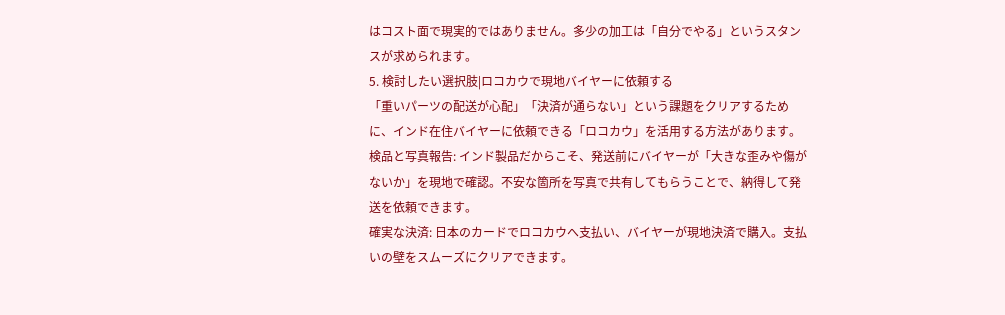はコスト面で現実的ではありません。多少の加工は「自分でやる」というスタンスが求められます。
5. 検討したい選択肢|ロコカウで現地バイヤーに依頼する
「重いパーツの配送が心配」「決済が通らない」という課題をクリアするために、インド在住バイヤーに依頼できる「ロコカウ」を活用する方法があります。
検品と写真報告: インド製品だからこそ、発送前にバイヤーが「大きな歪みや傷がないか」を現地で確認。不安な箇所を写真で共有してもらうことで、納得して発送を依頼できます。
確実な決済: 日本のカードでロコカウへ支払い、バイヤーが現地決済で購入。支払いの壁をスムーズにクリアできます。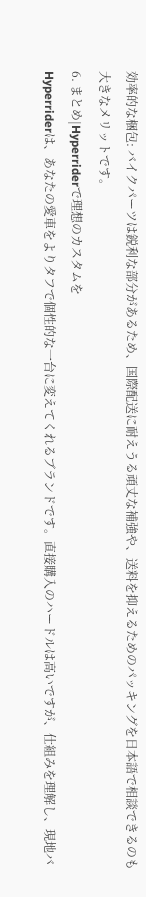効率的な梱包: バイクパーツは鋭利な部分があるため、国際配送に耐えうる頑丈な補強や、送料を抑えるためのパッキングを日本語で相談できるのも大きなメリットです。
6. まとめ|Hyperriderで理想のカスタムを
Hyperriderは、あなたの愛車をよりタフで個性的な一台に変えてくれるブランドです。直接購入のハードルは高いですが、仕組みを理解し、現地バ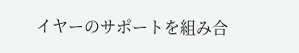イヤーのサポートを組み合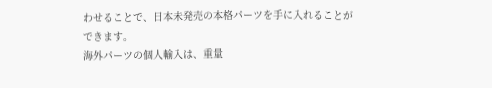わせることで、日本未発売の本格パーツを手に入れることができます。
海外パーツの個人輸入は、重量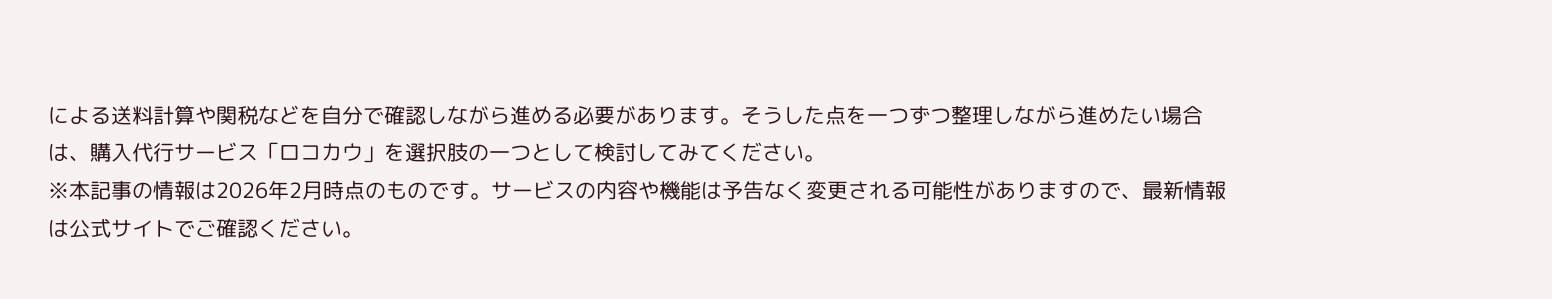による送料計算や関税などを自分で確認しながら進める必要があります。そうした点を一つずつ整理しながら進めたい場合は、購入代行サービス「ロコカウ」を選択肢の一つとして検討してみてください。
※本記事の情報は2026年2月時点のものです。サービスの内容や機能は予告なく変更される可能性がありますので、最新情報は公式サイトでご確認ください。